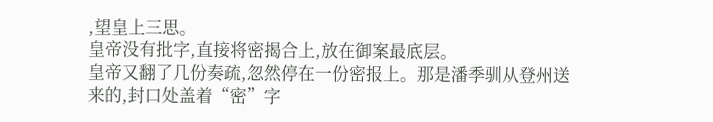,望皇上三思。
皇帝没有批字,直接将密揭合上,放在御案最底层。
皇帝又翻了几份奏疏,忽然停在一份密报上。那是潘季驯从登州送来的,封口处盖着“密”字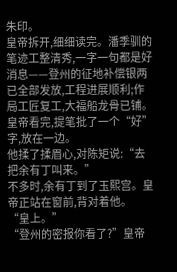朱印。
皇帝拆开,细细读完。潘季驯的笔迹工整清秀,一字一句都是好消息——登州的征地补偿银两已全部发放,工程进展顺利;作局工匠复工,大福船龙骨已铺。皇帝看完,提笔批了一个“好”字,放在一边。
他揉了揉眉心,对陈矩说:“去把余有丁叫来。”
不多时,余有丁到了玉熙宫。皇帝正站在窗前,背对着他。
“皇上。”
“登州的密报你看了?”皇帝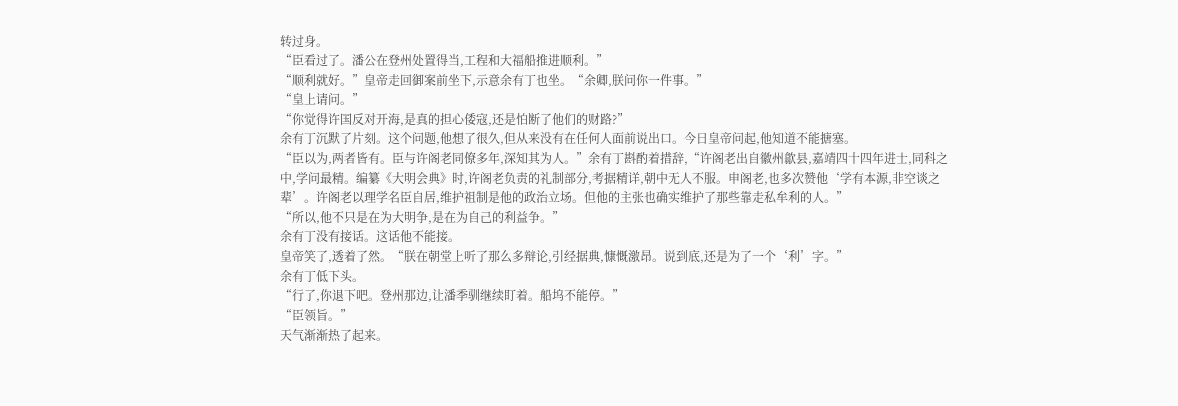转过身。
“臣看过了。潘公在登州处置得当,工程和大福船推进顺利。”
“顺利就好。”皇帝走回御案前坐下,示意余有丁也坐。“余卿,朕问你一件事。”
“皇上请问。”
“你觉得许国反对开海,是真的担心倭寇,还是怕断了他们的财路?”
余有丁沉默了片刻。这个问题,他想了很久,但从来没有在任何人面前说出口。今日皇帝问起,他知道不能搪塞。
“臣以为,两者皆有。臣与许阁老同僚多年,深知其为人。”余有丁斟酌着措辞,“许阁老出自徽州歙县,嘉靖四十四年进士,同科之中,学问最精。编纂《大明会典》时,许阁老负责的礼制部分,考据精详,朝中无人不服。申阁老,也多次赞他‘学有本源,非空谈之辈’。许阁老以理学名臣自居,维护祖制是他的政治立场。但他的主张也确实维护了那些靠走私牟利的人。”
“所以,他不只是在为大明争,是在为自己的利益争。”
余有丁没有接话。这话他不能接。
皇帝笑了,透着了然。“朕在朝堂上听了那么多辩论,引经据典,慷慨激昂。说到底,还是为了一个‘利’字。”
余有丁低下头。
“行了,你退下吧。登州那边,让潘季驯继续盯着。船坞不能停。”
“臣领旨。”
天气渐渐热了起来。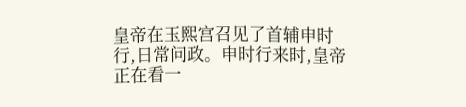皇帝在玉熙宫召见了首辅申时行,日常问政。申时行来时,皇帝正在看一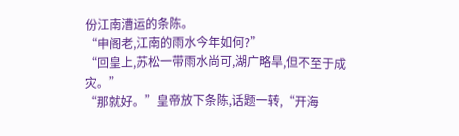份江南漕运的条陈。
“申阁老,江南的雨水今年如何?”
“回皇上,苏松一带雨水尚可,湖广略旱,但不至于成灾。”
“那就好。”皇帝放下条陈,话题一转,“开海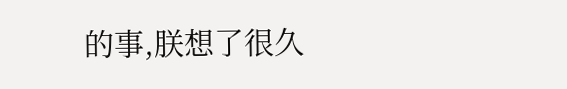的事,朕想了很久